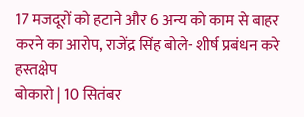17 मजदूरों को हटाने और 6 अन्य को काम से बाहर करने का आरोप, राजेंद्र सिंह बोले- शीर्ष प्रबंधन करे हस्तक्षेप
बोकारो | 10 सितंबर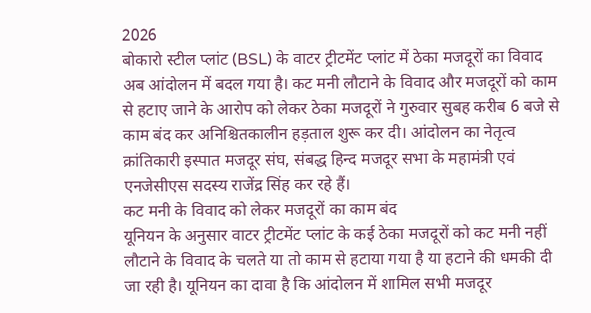2026
बोकारो स्टील प्लांट (BSL) के वाटर ट्रीटमेंट प्लांट में ठेका मजदूरों का विवाद अब आंदोलन में बदल गया है। कट मनी लौटाने के विवाद और मजदूरों को काम से हटाए जाने के आरोप को लेकर ठेका मजदूरों ने गुरुवार सुबह करीब 6 बजे से काम बंद कर अनिश्चितकालीन हड़ताल शुरू कर दी। आंदोलन का नेतृत्व क्रांतिकारी इस्पात मजदूर संघ, संबद्ध हिन्द मजदूर सभा के महामंत्री एवं एनजेसीएस सदस्य राजेंद्र सिंह कर रहे हैं।
कट मनी के विवाद को लेकर मजदूरों का काम बंद
यूनियन के अनुसार वाटर ट्रीटमेंट प्लांट के कई ठेका मजदूरों को कट मनी नहीं लौटाने के विवाद के चलते या तो काम से हटाया गया है या हटाने की धमकी दी जा रही है। यूनियन का दावा है कि आंदोलन में शामिल सभी मजदूर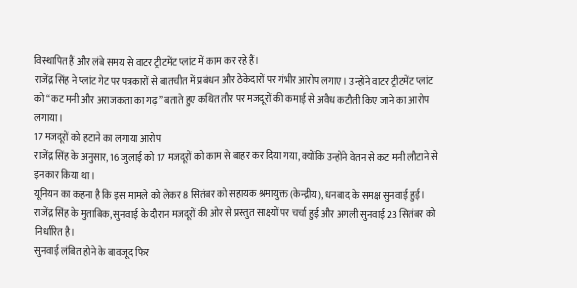विस्थापित हैं और लंबे समय से वाटर ट्रीटमेंट प्लांट में काम कर रहे हैं।
राजेंद्र सिंह ने प्लांट गेट पर पत्रकारों से बातचीत में प्रबंधन और ठेकेदारों पर गंभीर आरोप लगाए। उन्होंने वाटर ट्रीटमेंट प्लांट को “कट मनी और अराजकता का गढ़” बताते हुए कथित तौर पर मजदूरों की कमाई से अवैध कटौती किए जाने का आरोप लगाया।
17 मजदूरों को हटाने का लगाया आरोप
राजेंद्र सिंह के अनुसार, 16 जुलाई को 17 मजदूरों को काम से बाहर कर दिया गया, क्योंकि उन्होंने वेतन से कट मनी लौटाने से इनकार किया था।
यूनियन का कहना है कि इस मामले को लेकर 8 सितंबर को सहायक श्रमायुक्त (केन्द्रीय), धनबाद के समक्ष सुनवाई हुई। राजेंद्र सिंह के मुताबिक, सुनवाई के दौरान मजदूरों की ओर से प्रस्तुत साक्ष्यों पर चर्चा हुई और अगली सुनवाई 23 सितंबर को निर्धारित है।
सुनवाई लंबित होने के बावजूद फिर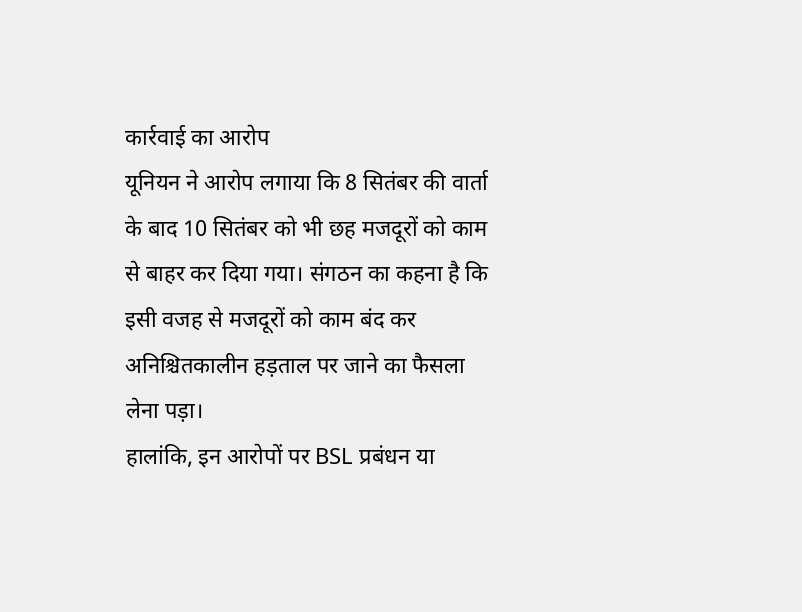कार्रवाई का आरोप
यूनियन ने आरोप लगाया कि 8 सितंबर की वार्ता के बाद 10 सितंबर को भी छह मजदूरों को काम से बाहर कर दिया गया। संगठन का कहना है कि इसी वजह से मजदूरों को काम बंद कर अनिश्चितकालीन हड़ताल पर जाने का फैसला लेना पड़ा।
हालांकि, इन आरोपों पर BSL प्रबंधन या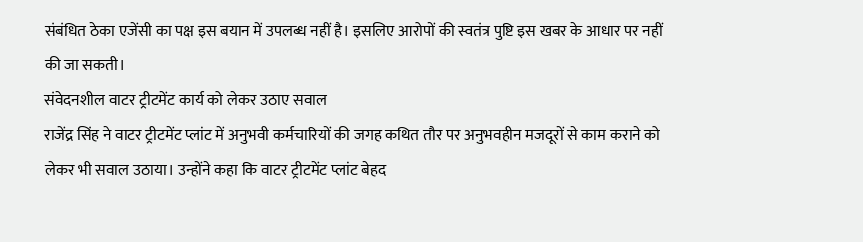संबंधित ठेका एजेंसी का पक्ष इस बयान में उपलब्ध नहीं है। इसलिए आरोपों की स्वतंत्र पुष्टि इस खबर के आधार पर नहीं की जा सकती।
संवेदनशील वाटर ट्रीटमेंट कार्य को लेकर उठाए सवाल
राजेंद्र सिंह ने वाटर ट्रीटमेंट प्लांट में अनुभवी कर्मचारियों की जगह कथित तौर पर अनुभवहीन मजदूरों से काम कराने को लेकर भी सवाल उठाया। उन्होंने कहा कि वाटर ट्रीटमेंट प्लांट बेहद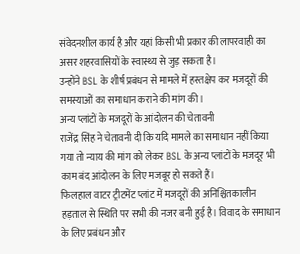संवेदनशील कार्य है और यहां किसी भी प्रकार की लापरवाही का असर शहरवासियों के स्वास्थ्य से जुड़ सकता है।
उन्होंने BSL के शीर्ष प्रबंधन से मामले में हस्तक्षेप कर मजदूरों की समस्याओं का समाधान कराने की मांग की।
अन्य प्लांटों के मजदूरों के आंदोलन की चेतावनी
राजेंद्र सिंह ने चेतावनी दी कि यदि मामले का समाधान नहीं किया गया तो न्याय की मांग को लेकर BSL के अन्य प्लांटों के मजदूर भी काम बंद आंदोलन के लिए मजबूर हो सकते हैं।
फिलहाल वाटर ट्रीटमेंट प्लांट में मजदूरों की अनिश्चितकालीन हड़ताल से स्थिति पर सभी की नजर बनी हुई है। विवाद के समाधान के लिए प्रबंधन और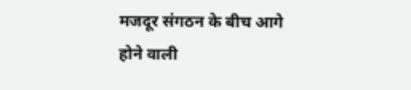मजदूर संगठन के बीच आगे होने वाली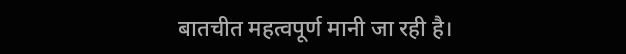बातचीत महत्वपूर्ण मानी जा रही है।